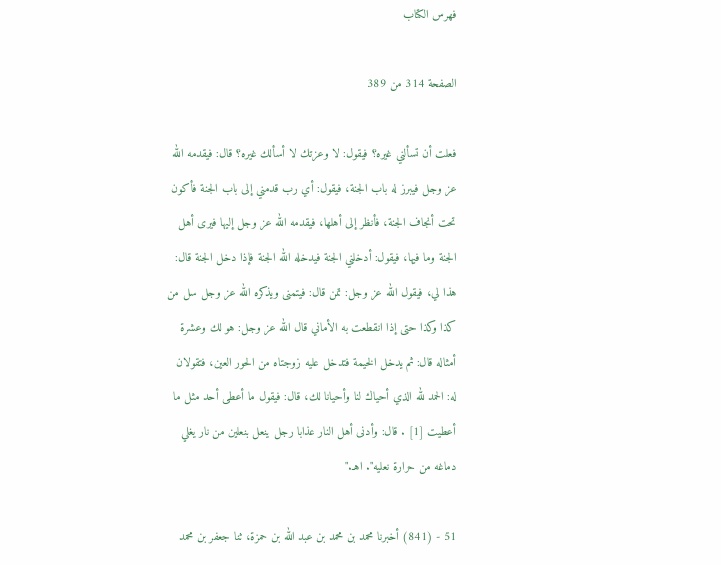فهرس الكتاب

الصفحة 314 من 389

فعلت أن تسألني غيره؟ فيقول: لا وعزتك لا أسألك غيره؟ قال: فيقدمه الله عز وجل فيبرز له باب الجنة، فيقول: أي رب قدمني إلى باب الجنة فأكون تحت أنجاف الجنة، فأنظر إلى أهلها، فيقدمه الله عز وجل إليها فيرى أهل الجنة وما فيها، فيقول: أدخلني الجنة فيدخله الله الجنة فإذا دخل الجنة قال: هذا لي، فيقول الله عز وجل: تمن قال: فيتمنى ويذكره الله عز وجل سل من كذا وكذا حتى إذا انقطعت به الأماني قال الله عز وجل: هو لك وعشرة أمثاله قال: ثم يدخل الخيمة فتدخل عليه زوجتاه من الحور العين، فتقولان له: الحمد لله الذي أحياك لنا وأحيانا لك، قال: فيقول ما أعطى أحد مثل ما أعطيت [1] . قال: وأدنى أهل النار عذابا رجل ينعل بنعلين من نار يغلي دماغه من حرارة نعليه". اهـ."

51 - (841) أخبرنا محمد بن محمد بن عبد الله بن حمزة، ثنا جعفر بن محمد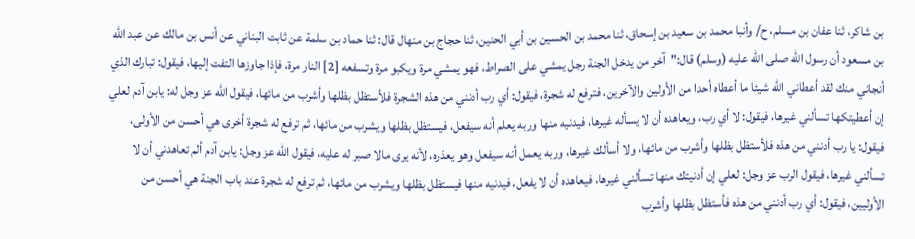بن شاكر، ثنا عفان بن مسلم، ح/ وأنبا محمد بن سعيد بن إسحاق، ثنا محمد بن الحسين بن أبي الحنين، ثنا حجاج بن منهال قال: ثنا حماد بن سلمة عن ثابت البناني عن أنس بن مالك عن عبد الله بن مسعود أن رسول الله صلى الله عليه (وسلم) قال:"آخر من يدخل الجنة رجل يمشي على الصراط، فهو يمشي مرة ويكبو مرة وتسفعه [2] النار مرة، فإذا جاوزها التفت إليها، فيقول: تبارك الذي أنجاني منك لقد أعطاني الله شيئا ما أعطاه أحدا من الأولين والآخرين، فترفع له شجرة، فيقول: أي رب أدنني من هذه الشجرة فلأستظل بظلها وأشرب من مائها، فيقول الله عز وجل له: يابن آدم لعلي إن أعطيتكها تسألني غيرها، فيقول: لا أي رب، ويعاهده أن لا يسأله غيرها، فيدنيه منها وربه يعلم أنه سيفعل، فيستظل بظلها ويشرب من مائها، ثم ترفع له شجرة أخرى هي أحسن من الأولى، فيقول: يا رب أدنني من هذه فلأستظل بظلها وأشرب من مائها، ولا أسألك غيرها، وربه يعمل أنه سيفعل وهو يعذره، لأنه يرى مالا صبر له عليه، فيقول الله عز وجل: يابن آدم ألم تعاهدني أن لا تسألني غيرها، فيقول الرب عز وجل: لعلي إن أدنيتك منها تسألني غيرها، فيعاهده أن لا يفعل، فيدنيه منها فيستظل بظلها ويشرب من مائها، ثم ترفع له شجرة عند باب الجنة هي أحسن من الأوليين، فيقول: أي رب أدنني من هذه فأستظل بظلها وأشرب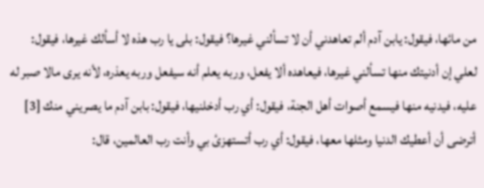من مائها، فيقول: يابن آدم ألم تعاهدني أن لا تسألني غيرها؟ فيقول: بلى يا رب هذه لا أسألك غيرها، فيقول: لعلي إن أدنيتك منها تسألني غيرها، فيعاهده ألا يفعل، وربه يعلم أنه سيفعل وربه يعذره، لأنه يرى مالا صبر له عليه، فيدنيه منها فيسمع أصوات أهل الجنة، فيقول: أي رب أدخلنيها، فيقول: بابن آدم ما يصريني منك [3] أترضى أن أعطيك الدنيا ومثلها معها، فيقول: أي رب أتستهزئ بي وأنت رب العالمين، قال: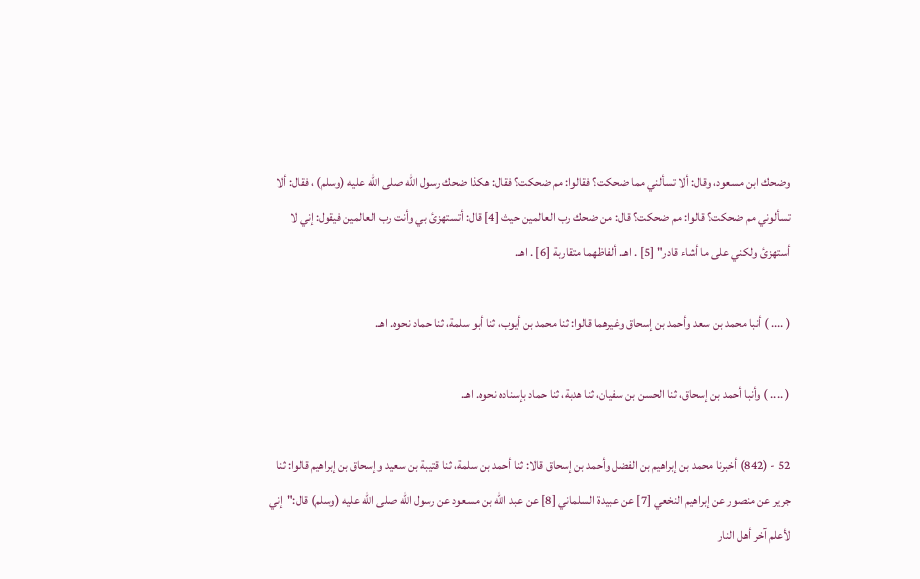وضحك ابن مسعود، وقال: ألا تسألني مما ضحكت؟ فقالوا: مم ضحكت؟ فقال: هكذا ضحك رسول الله صلى الله عليه (وسلم) ، فقال: ألا تسألوني مم ضحكت؟ قالوا: مم ضحكت؟ قال: من ضحك رب العالمين حيث [4] قال: أتستهزئ بي وأنت رب العالمين فيقول: إني لا أستهزئ ولكني على ما أشاء قادر" [5] . اهـ. ألفاظهما متقاربة [6] . اهـ.

( .... ) أنبا محمد بن سعد وأحمد بن إسحاق وغيرهما قالوا: ثنا محمد بن أيوب، ثنا أبو سلمة، ثنا حماد نحوه. اهـ.

( .... ) وأنبا أحمد بن إسحاق، ثنا الحسن بن سفيان، ثنا هدبة، ثنا حماد بإسناده نحوه. اهـ.

52 - (842) أخبرنا محمد بن إبراهيم بن الفضل وأحمد بن إسحاق قالا: ثنا أحمد بن سلمة، ثنا قتيبة بن سعيد وإسحاق بن إبراهيم قالوا: ثنا جرير عن منصور عن إبراهيم النخعي [7] عن عبيدة السلماني [8] عن عبد الله بن مسعود عن رسول الله صلى الله عليه (وسلم) قال:"إني لأعلم آخر أهل النار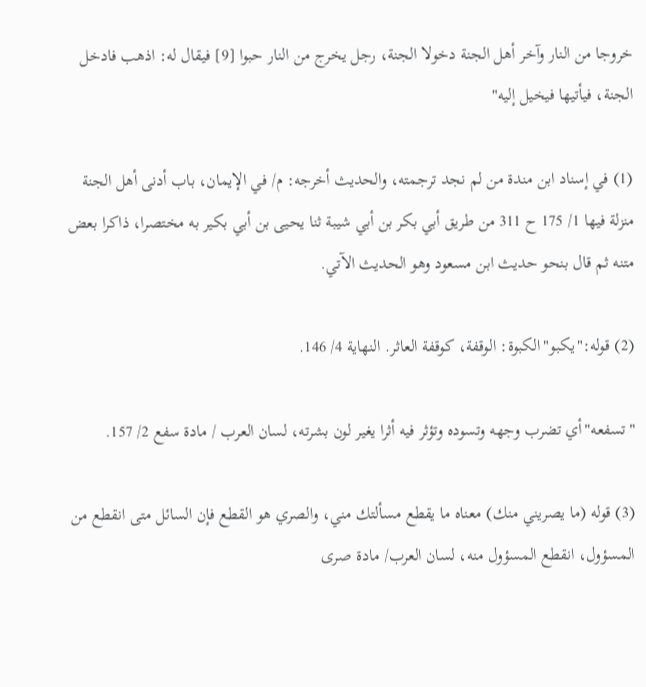خروجا من النار وآخر أهل الجنة دخولا الجنة، رجل يخرج من النار حبوا [9] فيقال له: اذهب فادخل الجنة، فيأتيها فيخيل إليه"

(1) في إسناد ابن مندة من لم نجد ترجمته، والحديث أخرجه: م/ في الإيمان، باب أدنى أهل الجنة منزلة فيها 1/ 175 ح 311 من طريق أبي بكر بن أبي شيبة ثنا يحيى بن أبي بكير به مختصرا، ذاكرا بعض متنه ثم قال بنحو حديث ابن مسعود وهو الحديث الآتي.

(2) قوله:"يكبو"الكبوة: الوقفة، كوقفة العاثر. النهاية 4/ 146.

"تسفعه"أي تضرب وجهه وتسوده وتؤثر فيه أثرا يغير لون بشرته، لسان العرب / مادة سفع 2/ 157.

(3) قوله (ما يصريني منك) معناه ما يقطع مسألتك مني، والصري هو القطع فإن السائل متى انقطع من المسؤول، انقطع المسؤول منه، لسان العرب/ مادة صرى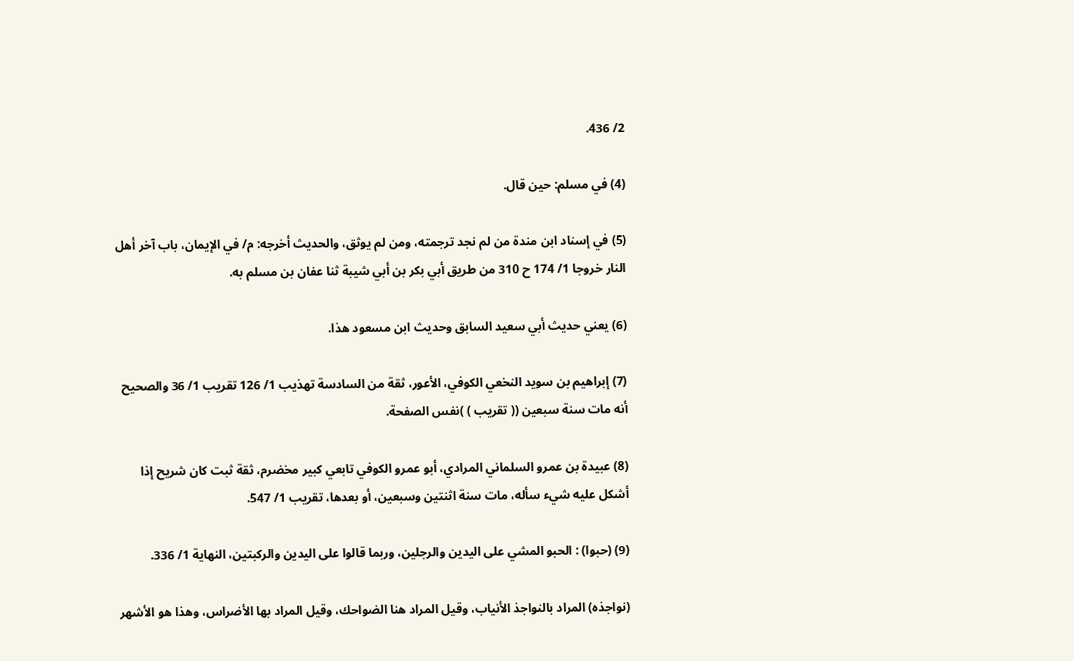2/ 436.

(4) في مسلم: حين قال.

(5) في إسناد ابن مندة من لم نجد ترجمته، ومن لم يوثق، والحديث أخرجه: م/ في الإيمان، باب آخر أهل النار خروجا 1/ 174 ح 310 من طريق أبي بكر بن أبي شيبة ثنا عفان بن مسلم به.

(6) يعني حديث أبي سعيد السابق وحديث ابن مسعود هذا.

(7) إبراهيم بن سويد النخعي الكوفي، الأعور، ثقة من السادسة تهذيب 1/ 126 تقريب 1/ 36 والصحيح أنه مات سنة سبعين (( تقريب ) )نفس الصفحة.

(8) عبيدة بن عمرو السلماني المرادي، أبو عمرو الكوفي تابعي كبير مخضرم، ثقة ثبت كان شريح إذا أشكل عليه شيء سأله، مات سنة اثنتين وسبعين، أو بعدها، تقريب 1/ 547.

(9) (حبوا) : الحبو المشي على اليدين والرجلين، وربما قالوا على اليدين والركبتين، النهاية 1/ 336.

(نواجذه) المراد بالنواجذ الأنياب، وقيل المراد هنا الضواحك، وقيل المراد بها الأضراس، وهذا هو الأشهر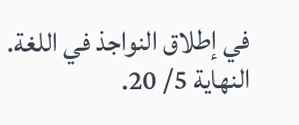في إطلاق النواجذ في اللغة. النهاية 5/ 20.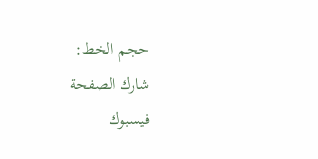حجم الخط:
شارك الصفحة
فيسبوك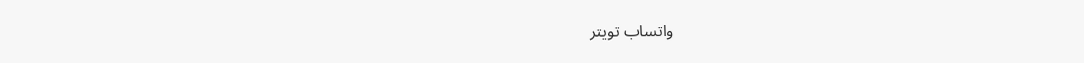واتساب تويتر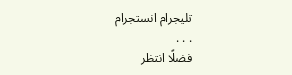تليجرام انستجرام
. . .
فضلًا انتظر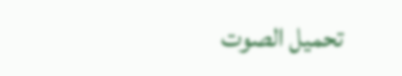تحميل الصوت